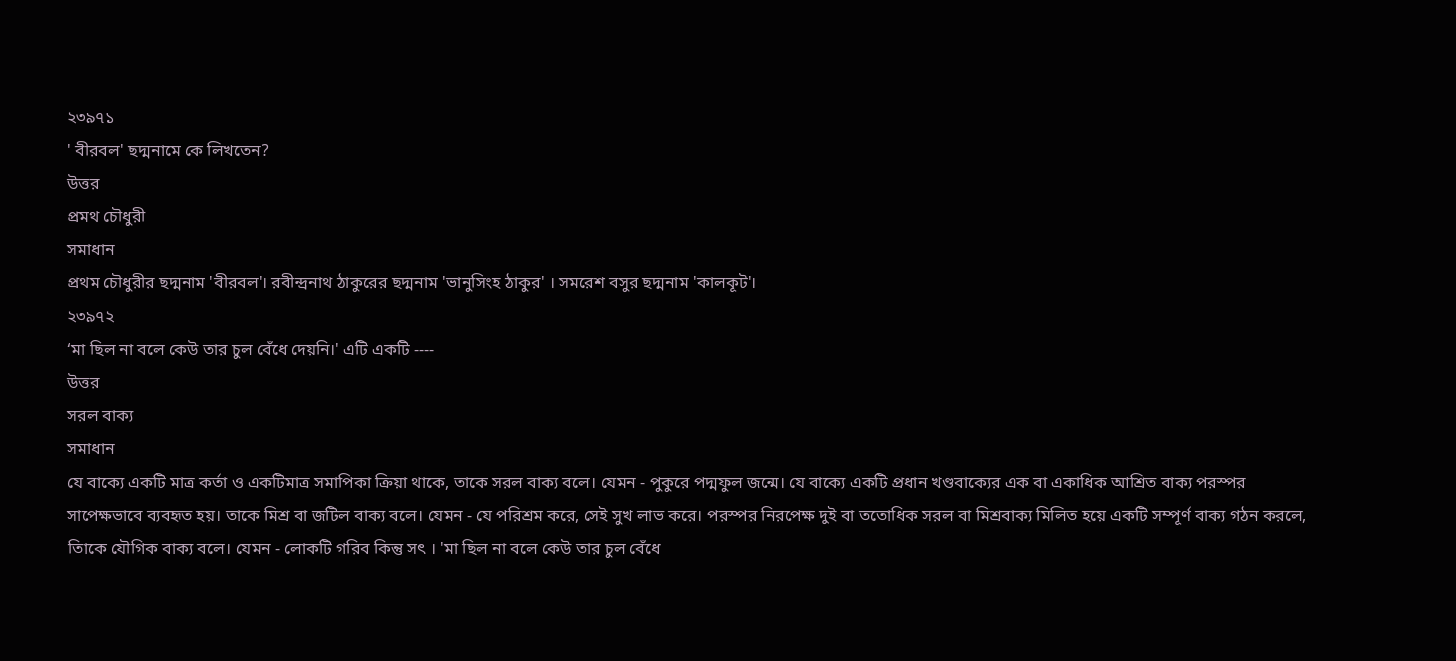২৩৯৭১
' বীরবল' ছদ্মনামে কে লিখতেন?
উত্তর
প্রমথ চৌধুরী
সমাধান
প্রথম চৌধুরীর ছদ্মনাম 'বীরবল'। রবীন্দ্রনাথ ঠাকুরের ছদ্মনাম 'ভানুসিংহ ঠাকুর' । সমরেশ বসুর ছদ্মনাম 'কালকূট'।
২৩৯৭২
‘মা ছিল না বলে কেউ তার চুল বেঁধে দেয়নি।' এটি একটি ----
উত্তর
সরল বাক্য
সমাধান
যে বাক্যে একটি মাত্র কর্তা ও একটিমাত্র সমাপিকা ক্রিয়া থাকে, তাকে সরল বাক্য বলে। যেমন - পুকুরে পদ্মফুল জন্মে। যে বাক্যে একটি প্রধান খণ্ডবাক্যের এক বা একাধিক আশ্রিত বাক্য পরস্পর সাপেক্ষভাবে ব্যবহৃত হয়। তাকে মিশ্র বা জটিল বাক্য বলে। যেমন - যে পরিশ্রম করে, সেই সুখ লাভ করে। পরস্পর নিরপেক্ষ দুই বা ততোধিক সরল বা মিশ্রবাক্য মিলিত হয়ে একটি সম্পূর্ণ বাক্য গঠন করলে, তিাকে যৌগিক বাক্য বলে। যেমন - লোকটি গরিব কিন্তু সৎ । 'মা ছিল না বলে কেউ তার চুল বেঁধে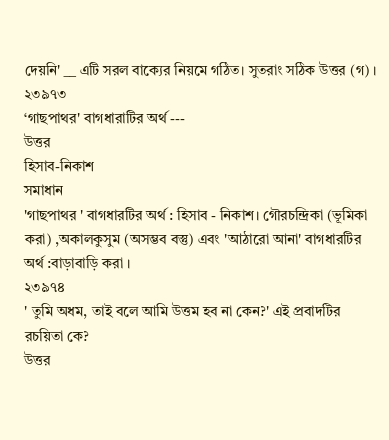দেয়নি' __ এটি সরল বাক্যের নিয়মে গঠিত। সুতরাং সঠিক উত্তর (গ) ।
২৩৯৭৩
‘গাছপাথর' বাগধারাটির অর্থ ---
উত্তর
হিসাব-নিকাশ
সমাধান
'গাছপাথর ' বাগধারটির অর্থ : হিসাব - নিকাশ। গৌরচন্দ্রিকা (ভূমিকা করা) ,অকালকুসুম (অসম্ভব বস্তু) এবং 'আঠারো আনা' বাগধারটির অর্থ :বাড়াবাড়ি করা ।
২৩৯৭৪
' তুমি অধম, তাই বলে আমি উত্তম হব না কেন?' এই প্রবাদটির রচয়িতা কে?
উত্তর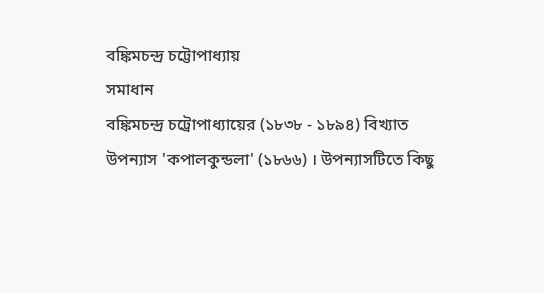বঙ্কিমচন্দ্র চট্টোপাধ্যায়
সমাধান
বঙ্কিমচন্দ্র চট্রোপাধ্যায়ের (১৮৩৮ - ১৮৯৪) বিখ্যাত উপন্যাস 'কপালকুন্ডলা' (১৮৬৬) । উপন্যাসটিতে কিছু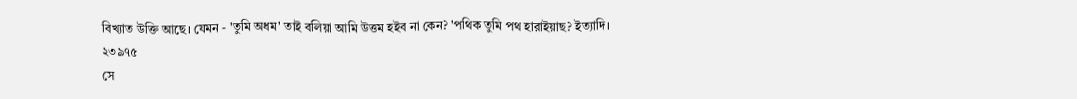বিখ্যাত উক্তি আছে। যেমন - 'তুমি অধম' তাই বলিয়া আমি উত্তম হইব না কেন? 'পথিক তুমি পথ হারাইয়াছ? ইত্যাদি।
২৩৯৭৫
সে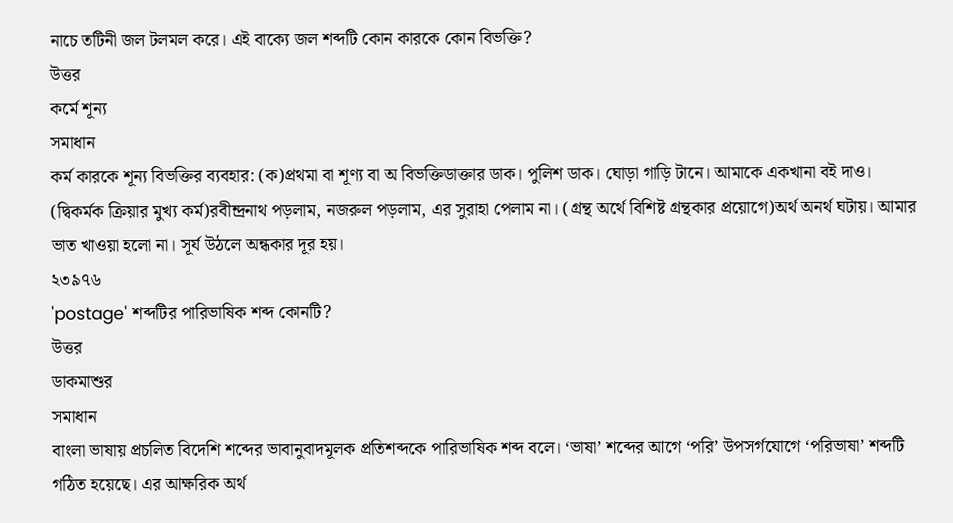নাচে তটিনী জল টলমল করে। এই বাক্যে জল শব্দটি কোন কারকে কোন বিভক্তি?
উত্তর
কর্মে শূন্য
সমাধান
কর্ম কারকে শূন্য বিভক্তির ব্যবহার: (ক)প্রথমা বা শূণ্য বা অ বিভক্তিডাক্তার ডাক। পুলিশ ডাক। ঘোড়া গাড়ি টানে। আমাকে একখানা বই দাও। (দ্বিকর্মক ক্রিয়ার মুখ্য কর্ম)রবীন্দ্রনাথ পড়লাম, নজরুল পড়লাম, এর সুরাহা পেলাম না। (গ্রন্থ অর্থে বিশিষ্ট গ্রন্থকার প্রয়োগে)অর্থ অনর্থ ঘটায়। আমার ভাত খাওয়া হলো না। সূর্য উঠলে অন্ধকার দূর হয়।
২৩৯৭৬
'postage' শব্দটির পারিভাষিক শব্দ কোনটি?
উত্তর
ডাকমাশুর
সমাধান
বাংলা ভাষায় প্রচলিত বিদেশি শব্দের ভাবানুবাদমূলক প্রতিশব্দকে পারিভাষিক শব্দ বলে। ‘ভাষা’ শব্দের আগে ‘পরি’ উপসর্গযোগে ‘পরিভাষা’ শব্দটি গঠিত হয়েছে। এর আক্ষরিক অর্থ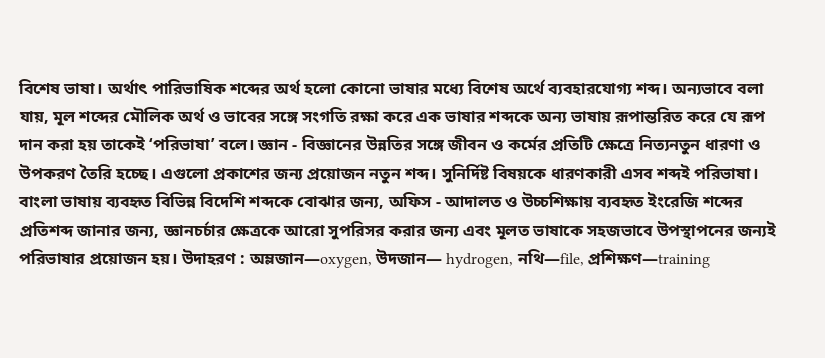বিশেষ ভাষা। অর্থাৎ পারিভাষিক শব্দের অর্থ হলো কোনো ভাষার মধ্যে বিশেষ অর্থে ব্যবহারযোগ্য শব্দ। অন্যভাবে বলা যায়, মূল শব্দের মৌলিক অর্থ ও ভাবের সঙ্গে সংগতি রক্ষা করে এক ভাষার শব্দকে অন্য ভাষায় রূপান্তরিত করে যে রূপ দান করা হয় তাকেই ‘পরিভাষা’ বলে। জ্ঞান - বিজ্ঞানের উন্নতির সঙ্গে জীবন ও কর্মের প্রতিটি ক্ষেত্রে নিত্যনতুন ধারণা ও উপকরণ তৈরি হচ্ছে। এগুলো প্রকাশের জন্য প্রয়োজন নতুন শব্দ। সুনির্দিষ্ট বিষয়কে ধারণকারী এসব শব্দই পরিভাষা। বাংলা ভাষায় ব্যবহৃত বিভিন্ন বিদেশি শব্দকে বোঝার জন্য, অফিস - আদালত ও উচ্চশিক্ষায় ব্যবহৃত ইংরেজি শব্দের প্রতিশব্দ জানার জন্য, জ্ঞানচর্চার ক্ষেত্রকে আরো সুপরিসর করার জন্য এবং মূলত ভাষাকে সহজভাবে উপস্থাপনের জন্যই পরিভাষার প্রয়োজন হয়। উদাহরণ : অম্লজান—oxygen, উদজান— hydrogen, নথি—file, প্রশিক্ষণ—training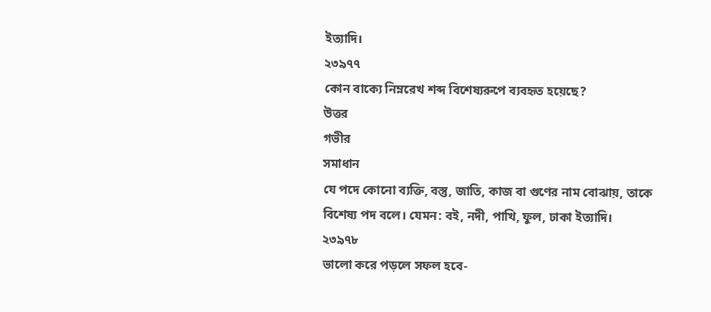ইত্যাদি।
২৩৯৭৭
কোন বাক্যে নিম্নরেখ শব্দ বিশেষ্যরুপে ব্যবহৃত হয়েছে?
উত্তর
গভীর
সমাধান
যে পদে কোনো ব্যক্তি, বস্তু, জাতি, কাজ বা গুণের নাম বোঝায়, তাকে বিশেষ্য পদ বলে। যেমন: বই, নদী, পাখি, ফুল, ঢাকা ইত্যাদি।
২৩৯৭৮
ভালো করে পড়লে সফল হবে-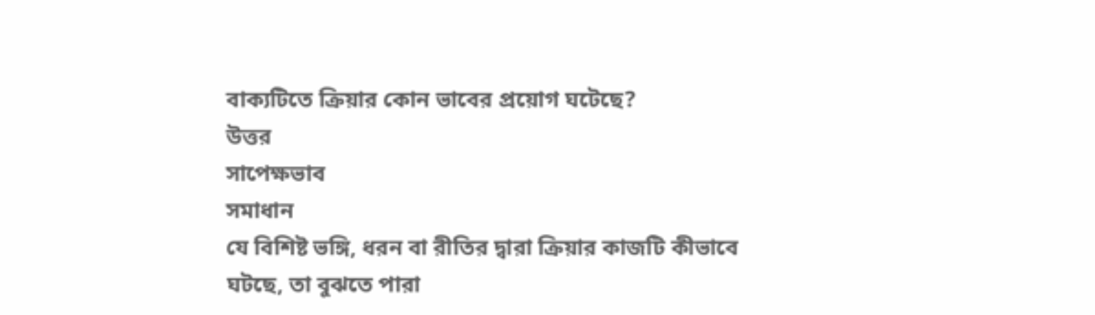বাক্যটিতে ক্রিয়ার কোন ভাবের প্রয়োগ ঘটেছে?
উত্তর
সাপেক্ষভাব
সমাধান
যে বিশিষ্ট ভঙ্গি, ধরন বা রীতির দ্বারা ক্রিয়ার কাজটি কীভাবে ঘটছে, তা বুঝতে পারা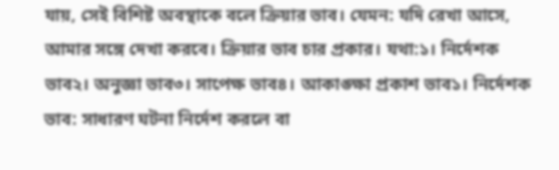যায়, সেই বিশিষ্ট অবস্থাকে বলে ক্রিয়ার ভাব। যেমন: যদি রেখা আসে, আমার সঙ্গে দেখা করবে। ক্রিয়ার ভাব চার প্রকার। যথা:১। নির্দেশক ভাব২। অনুজ্ঞা ভাব৩। সাপেক্ষ ভাব৪। আকাঙ্ক্ষা প্রকাশ ভাব১। নির্দেশক ভাব: সাধারণ ঘটনা নির্দেশ করলে বা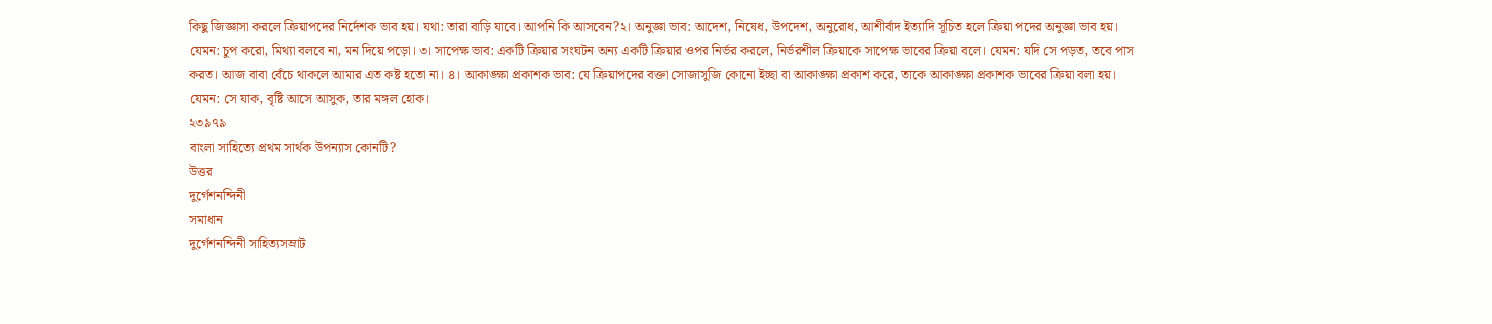কিছু জিজ্ঞাসা করলে ক্রিয়াপদের নির্দেশক ভাব হয়। যথা: তারা বাড়ি যাবে। আপনি কি আসবেন?২। অনুজ্ঞা ভাব: আদেশ, নিষেধ, উপদেশ, অনুরোধ, আশীর্বাদ ইত্যাদি সূচিত হলে ক্রিয়া পদের অনুজ্ঞা ভাব হয়। যেমন: চুপ করো, মিথ্যা বলবে না, মন দিয়ে পড়ো। ৩। সাপেক্ষ ভাব: একটি ক্রিয়ার সংঘটন অন্য একটি ক্রিয়ার ওপর নির্ভর করলে, নির্ভরশীল ক্রিয়াকে সাপেক্ষ ভাবের ক্রিয়া বলে। যেমন: যদি সে পড়ত, তবে পাস করত। আজ বাবা বেঁচে থাকলে আমার এত কষ্ট হতো না। ৪। আকাঙ্ক্ষা প্রকাশক ভাব: যে ক্রিয়াপদের বক্তা সোজাসুজি কোনো ইচ্ছা বা আকাঙ্ক্ষা প্রকাশ করে, তাকে আকাঙ্ক্ষা প্রকাশক ভাবের ক্রিয়া বলা হয়। যেমন: সে যাক, বৃষ্টি আসে আসুক, তার মঙ্গল হোক।
২৩৯৭৯
বাংলা সাহিত্যে প্রথম সার্থক উপন্যাস কোনটি?
উত্তর
দুর্গেশনন্দিনী
সমাধান
দুর্গেশনন্দিনী সাহিত্যসম্রাট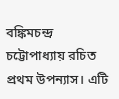বঙ্কিমচন্দ্র চট্টোপাধ্যায় রচিত প্রথম উপন্যাস। এটি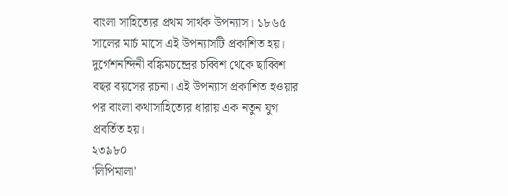বাংলা সাহিত্যের প্রথম সার্থক উপন্যাস। ১৮৬৫ সালের মার্চ মাসে এই উপন্যাসটি প্রকাশিত হয়। দুর্গেশনন্দিনী বঙ্কিমচন্দ্রের চব্বিশ থেকে ছাব্বিশ বছর বয়সের রচনা। এই উপন্যাস প্রকাশিত হওয়ার পর বাংলা কথাসাহিত্যের ধারায় এক নতুন যুগ প্রবর্তিত হয়।
২৩৯৮০
'লিপিমালা'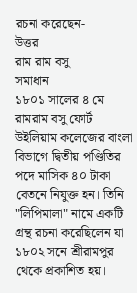রচনা করেছেন-
উত্তর
রাম রাম বসু
সমাধান
১৮০১ সালের ৪ মে রামরাম বসু ফোর্ট উইলিয়াম কলেজের বাংলা বিভাগে দ্বিতীয় পণ্ডিতির পদে মাসিক ৪০ টাকা বেতনে নিযুক্ত হন। তিনি "লিপিমালা" নামে একটি গ্রন্থ রচনা করেছিলেন যা ১৮০২ সনে শ্রীরামপুর থেকে প্রকাশিত হয়।